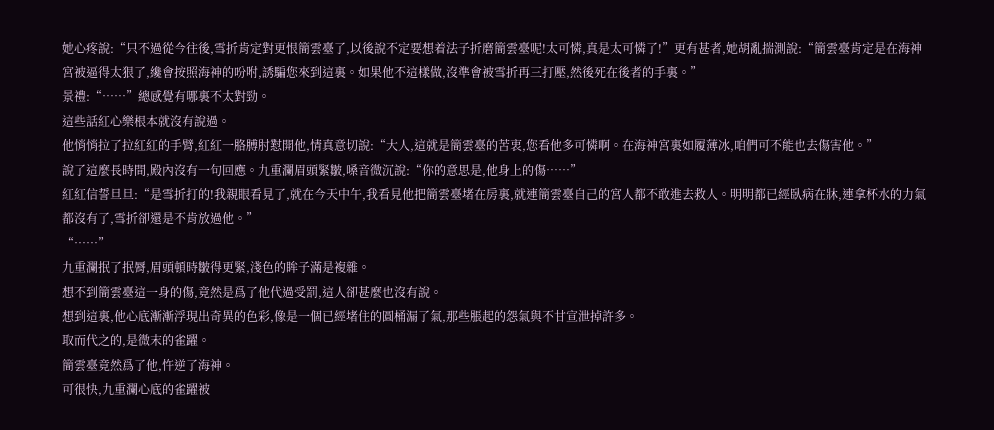她心疼說:“只不過從今往後,雪折肯定對更恨簡雲臺了,以後說不定要想着法子折磨簡雲臺呢!太可憐,真是太可憐了!”更有甚者,她胡亂揣測說:“簡雲臺肯定是在海神宮被逼得太狠了,纔會按照海神的吩咐,誘騙您來到這裏。如果他不這樣做,沒準會被雪折再三打壓,然後死在後者的手裏。”
景禮:“……”總感覺有哪裏不太對勁。
這些話紅心樂根本就沒有說過。
他悄悄拉了拉紅紅的手臂,紅紅一胳膊肘懟開他,情真意切說:“大人,這就是簡雲臺的苦衷,您看他多可憐啊。在海神宮裏如履薄冰,咱們可不能也去傷害他。”
說了這麼長時間,殿內沒有一句回應。九重瀾眉頭緊皺,嗓音微沉說:“你的意思是,他身上的傷……”
紅紅信誓旦旦:“是雪折打的!我親眼看見了,就在今天中午,我看見他把簡雲臺堵在房裏,就連簡雲臺自己的宮人都不敢進去救人。明明都已經臥病在牀,連拿杯水的力氣都沒有了,雪折卻還是不肯放過他。”
“……”
九重瀾抿了抿脣,眉頭頓時皺得更緊,淺色的眸子滿是複雜。
想不到簡雲臺這一身的傷,竟然是爲了他代過受罰,這人卻甚麼也沒有說。
想到這裏,他心底漸漸浮現出奇異的色彩,像是一個已經堵住的圓桶漏了氣,那些脹起的怨氣與不甘宣泄掉許多。
取而代之的,是微末的雀躍。
簡雲臺竟然爲了他,忤逆了海神。
可很快,九重瀾心底的雀躍被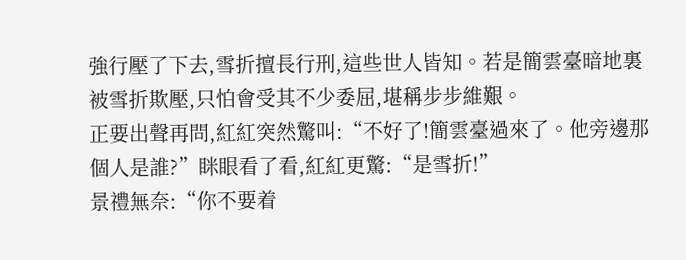強行壓了下去,雪折擅長行刑,這些世人皆知。若是簡雲臺暗地裏被雪折欺壓,只怕會受其不少委屈,堪稱步步維艱。
正要出聲再問,紅紅突然驚叫:“不好了!簡雲臺過來了。他旁邊那個人是誰?”眯眼看了看,紅紅更驚:“是雪折!”
景禮無奈:“你不要着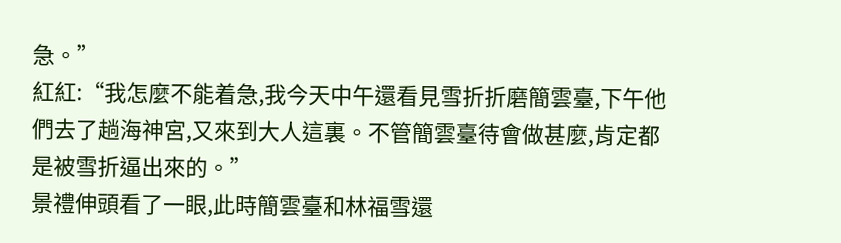急。”
紅紅:“我怎麼不能着急,我今天中午還看見雪折折磨簡雲臺,下午他們去了趟海神宮,又來到大人這裏。不管簡雲臺待會做甚麼,肯定都是被雪折逼出來的。”
景禮伸頭看了一眼,此時簡雲臺和林福雪還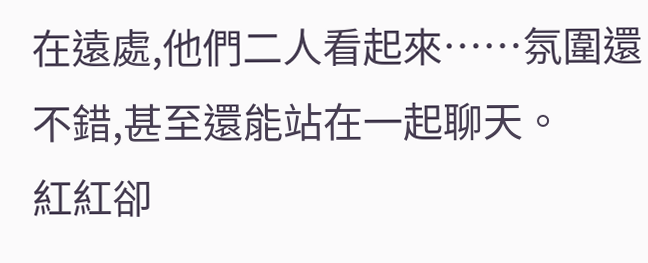在遠處,他們二人看起來……氛圍還不錯,甚至還能站在一起聊天。
紅紅卻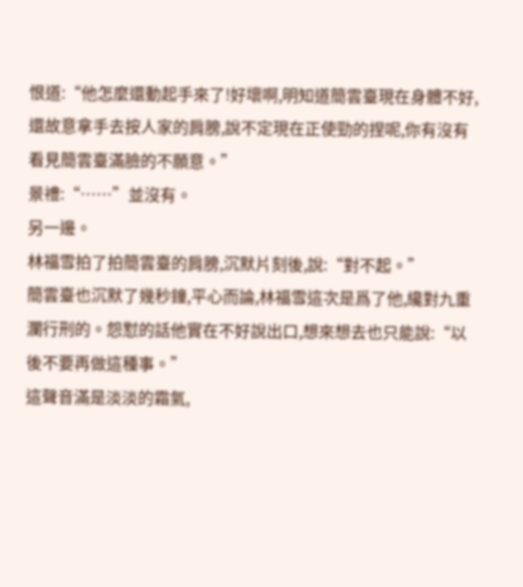恨道:“他怎麼還動起手來了!好壞啊,明知道簡雲臺現在身體不好,還故意拿手去按人家的肩膀,說不定現在正使勁的捏呢,你有沒有看見簡雲臺滿臉的不願意。”
景禮:“……”並沒有。
另一邊。
林福雪拍了拍簡雲臺的肩膀,沉默片刻後,說:“對不起。”
簡雲臺也沉默了幾秒鐘,平心而論,林福雪這次是爲了他,纔對九重瀾行刑的。怨懟的話他實在不好說出口,想來想去也只能說:“以後不要再做這種事。”
這聲音滿是淡淡的霜氣,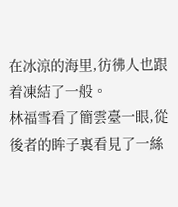在冰涼的海里,彷彿人也跟着凍結了一般。
林福雪看了簡雲臺一眼,從後者的眸子裏看見了一絲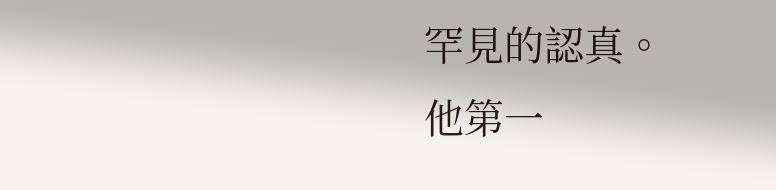罕見的認真。
他第一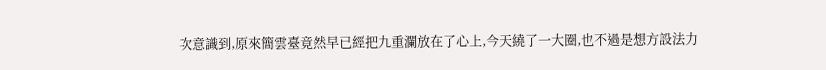次意識到,原來簡雲臺竟然早已經把九重瀾放在了心上,今天繞了一大圈,也不過是想方設法力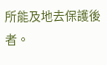所能及地去保護後者。